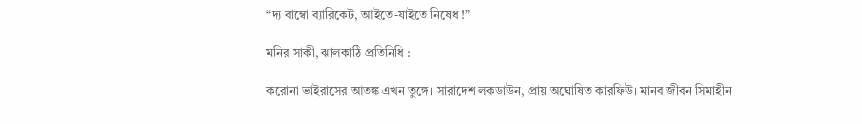“দ্য বাম্বো ব্যারিকেট, আইতে-যাইতে নিষেধ !”

মনির সাকী, ঝালকাঠি প্রতিনিধি :

করোনা ভাইরাসের আতঙ্ক এখন তুঙ্গে। সারাদেশ লকডাউন, প্রায় অঘোষিত কারফিউ। মানব জীবন সিমাহীন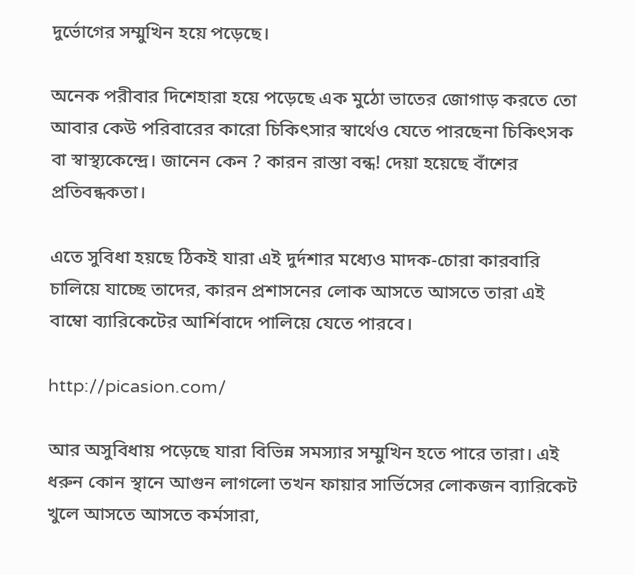দুর্ভোগের সম্মুখিন হয়ে পড়েছে।

অনেক পরীবার দিশেহারা হয়ে পড়েছে এক মুঠো ভাতের জোগাড় করতে তো আবার কেউ পরিবারের কারো চিকিৎসার স্বার্থেও যেতে পারছেনা চিকিৎসক বা স্বাস্থ্যকেন্দ্রে। জানেন কেন ? কারন রাস্তা বন্ধ! দেয়া হয়েছে বাঁশের প্রতিবন্ধকতা।

এতে সুবিধা হয়ছে ঠিকই যারা এই দুর্দশার মধ্যেও মাদক-চোরা কারবারি চালিয়ে যাচ্ছে তাদের, কারন প্রশাসনের লোক আসতে আসতে তারা এই বাম্বো ব্যারিকেটের আর্শিবাদে পালিয়ে যেতে পারবে।

http://picasion.com/

আর অসুবিধায় পড়েছে যারা বিভিন্ন সমস্যার সম্মুখিন হতে পারে তারা। এই ধরুন কোন স্থানে আগুন লাগলো তখন ফায়ার সার্ভিসের লোকজন ব্যারিকেট খুলে আসতে আসতে কর্মসারা,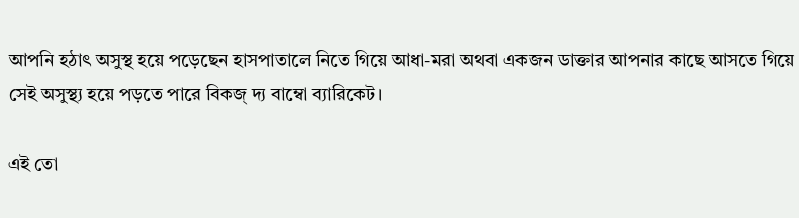আপনি হঠাৎ অসুস্থ হয়ে পড়েছেন হাসপাতালে নিতে গিয়ে আধা-মরা অথবা একজন ডাক্তার আপনার কাছে আসতে গিয়ে সেই অসুস্থ্য হয়ে পড়তে পারে বিকজ্ দ্য বাম্বো ব্যারিকেট।

এই তো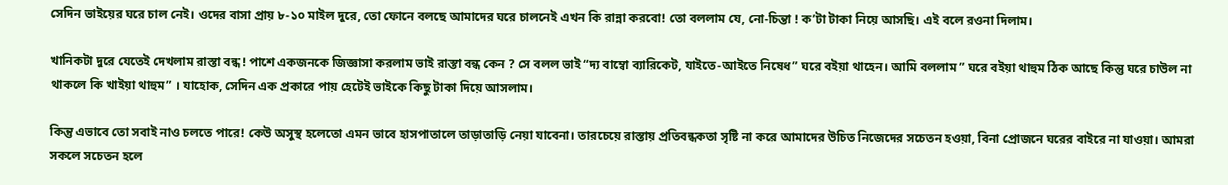সেদিন ভাইয়ের ঘরে চাল নেই। ওদের বাসা প্রায় ৮-১০ মাইল দুরে, তো ফোনে বলছে আমাদের ঘরে চালনেই এখন কি রান্না করবো! তো বললাম যে, নো-চিন্তা ! ক’টা টাকা নিয়ে আসছি। এই বলে রওনা দিলাম।

খানিকটা দুরে যেতেই দেখলাম রাস্তা বন্ধ ! পাশে একজনকে জিজ্ঞাসা করলাম ভাই রাস্তা বন্ধ কেন ? সে বলল ভাই “দ্য বাম্বো ব্যারিকেট, যাইতে-আইতে নিষেধ” ঘরে বইয়া থাহেন। আমি বললাম ” ঘরে বইয়া থাহুম ঠিক আছে কিন্তু ঘরে চাউল না থাকলে কি খাইয়া থাহুম” । যাহোক, সেদিন এক প্রকারে পায় হেটেই ভাইকে কিছু টাকা দিয়ে আসলাম।

কিন্তু এভাবে তো সবাই নাও চলতে পারে! কেউ অসুস্থ হলেতো এমন ভাবে হাসপাতালে তাড়াতাড়ি নেয়া যাবেনা। তারচেয়ে রাস্তায় প্রতিবন্ধকতা সৃষ্টি না করে আমাদের উচিত নিজেদের সচেতন হওয়া, বিনা প্রোজনে ঘরের বাইরে না যাওয়া। আমরা সকলে সচেতন হলে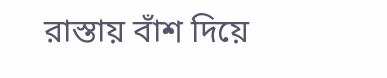রাস্তায় বাঁশ দিয়ে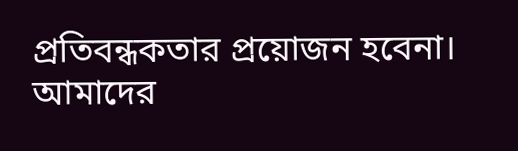প্রতিবন্ধকতার প্রয়োজন হবেনা। আমাদের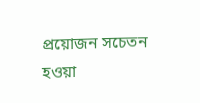প্রয়োজন সচেতন হওয়া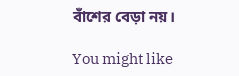বাঁশের বেড়া নয়।

You might like